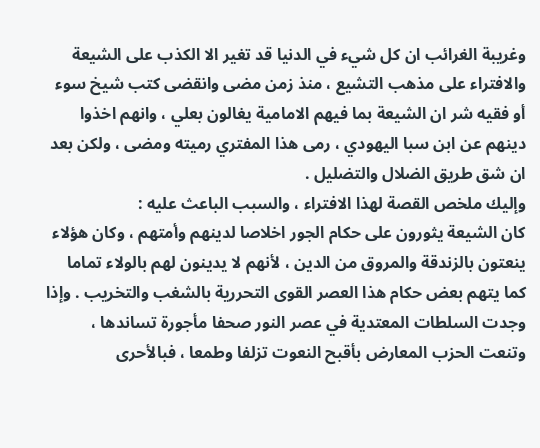وغريبة الغرائب ان كل شيء في الدنيا قد تغير الا الكذب على الشيعة والافتراء على مذهب التشيع ، منذ زمن مضى وانقضى كتب شيخ سوء أو فقيه شر ان الشيعة بما فيهم الامامية يغالون بعلي ، وانهم اخذوا دينهم عن ابن سبا اليهودي ، رمى هذا المفتري رميته ومضى ، ولكن بعد ان شق طريق الضلال والتضليل .
وإليك ملخص القصة لهذا الافتراء ، والسبب الباعث عليه :
كان الشيعة يثورون على حكام الجور اخلاصا لدينهم وأمتهم ، وكان هؤلاء ينعتون بالزندقة والمروق من الدين ، لأنهم لا يدينون لهم بالولاء تماما كما يتهم بعض حكام هذا العصر القوى التحررية بالشغب والتخريب . وإذا وجدت السلطات المعتدية في عصر النور صحفا مأجورة تساندها ، وتنعت الحزب المعارض بأقبح النعوت تزلفا وطمعا ، فبالأحرى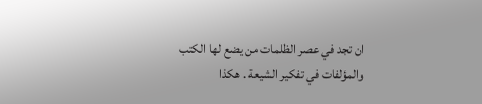ان تجد في عصر الظلمات من يضع لها الكتب والمؤلفات في تفكير الشيعة . هكذا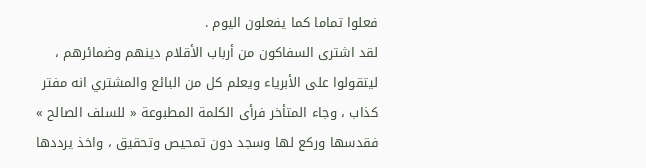فعلوا تماما كما يفعلون اليوم .
لقد اشترى السفاكون من أرباب الأقلام دينهم وضمائرهم ، ليتقولوا على الأبرياء ويعلم كل من البائع والمشتري انه مفتر كذاب ، وجاء المتأخر فرأى الكلمة المطبوعة « للسلف الصالح » فقدسها وركع لها وسجد دون تمحيص وتحقيق ، واخذ يرددها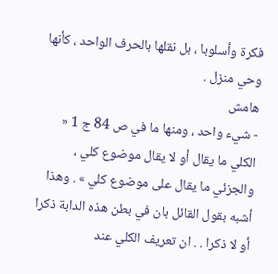فكرة وأسلوبا ، بل نقلها بالحرف الواحد ، كأنها وحي منزل .
هامش
- شيء واحد ، ومنها ما في ص 84 ج 1 « الكلي ما يقال أو لا يقال موضوع كلي ، والجزئي ما يقال على موضوع كلي » . وهذا أشبه بقول القائل بان في بطن هذه الدابة ذكرا أو لا ذكرا . . ان تعريف الكلي عند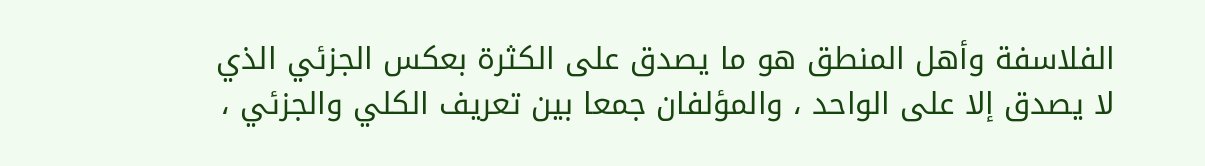الفلاسفة وأهل المنطق هو ما يصدق على الكثرة بعكس الجزئي الذي لا يصدق إلا على الواحد ، والمؤلفان جمعا بين تعريف الكلي والجزئي ،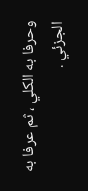وحرفا به الكلي ، ثم عرفا به الجزئي .